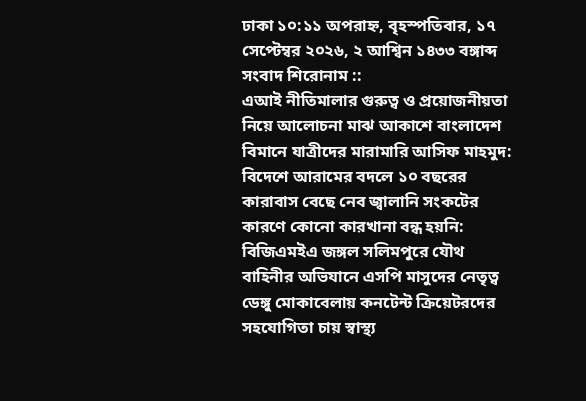ঢাকা ১০:১১ অপরাহ্ন, বৃহস্পতিবার, ১৭ সেপ্টেম্বর ২০২৬, ২ আশ্বিন ১৪৩৩ বঙ্গাব্দ
সংবাদ শিরোনাম ::
এআই নীতিমালার গুরুত্ব ও প্রয়োজনীয়তা নিয়ে আলোচনা মাঝ আকাশে বাংলাদেশ বিমানে যাত্রীদের মারামারি আসিফ মাহমুদ: বিদেশে আরামের বদলে ১০ বছরের কারাবাস বেছে নেব জ্বালানি সংকটের কারণে কোনো কারখানা বন্ধ হয়নি: বিজিএমইএ জঙ্গল সলিমপুরে যৌথ বাহিনীর অভিযানে এসপি মাসুদের নেতৃত্ব ডেঙ্গু মোকাবেলায় কনটেন্ট ক্রিয়েটরদের সহযোগিতা চায় স্বাস্থ্য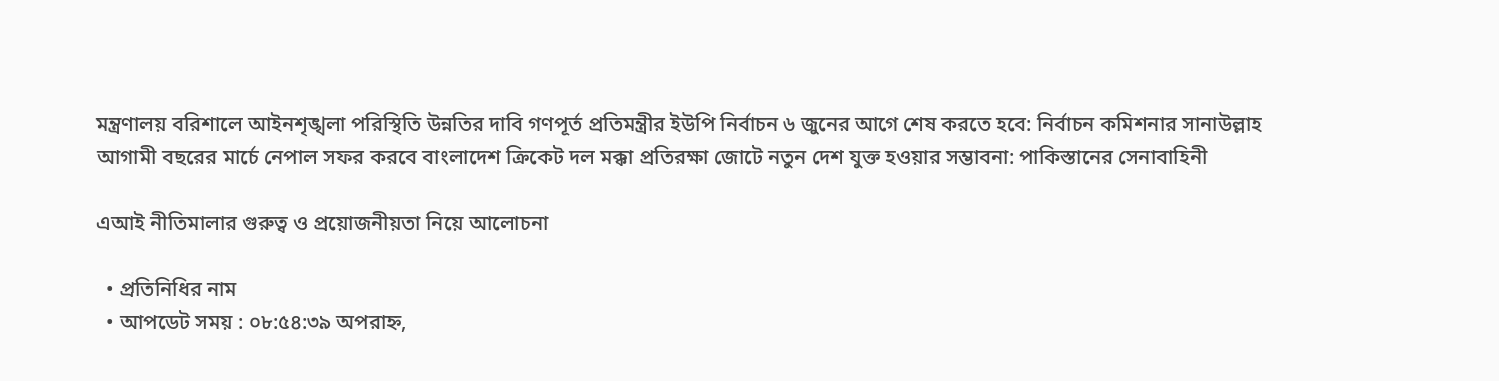মন্ত্রণালয় বরিশালে আইনশৃঙ্খলা পরিস্থিতি উন্নতির দাবি গণপূর্ত প্রতিমন্ত্রীর ইউপি নির্বাচন ৬ জুনের আগে শেষ করতে হবে: নির্বাচন কমিশনার সানাউল্লাহ আগামী বছরের মার্চে নেপাল সফর করবে বাংলাদেশ ক্রিকেট দল মক্কা প্রতিরক্ষা জোটে নতুন দেশ যুক্ত হওয়ার সম্ভাবনা: পাকিস্তানের সেনাবাহিনী

এআই নীতিমালার গুরুত্ব ও প্রয়োজনীয়তা নিয়ে আলোচনা

  • প্রতিনিধির নাম
  • আপডেট সময় : ০৮:৫৪:৩৯ অপরাহ্ন,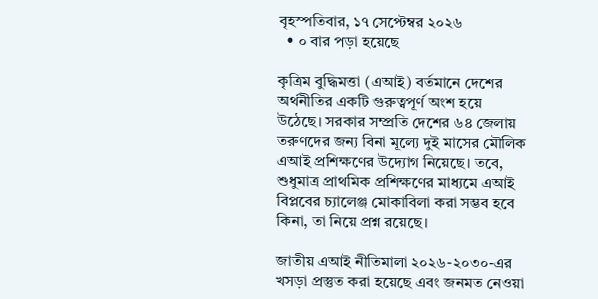বৃহস্পতিবার, ১৭ সেপ্টেম্বর ২০২৬
  • ০ বার পড়া হয়েছে

কৃত্রিম বুদ্ধিমত্তা (এআই) বর্তমানে দেশের অর্থনীতির একটি গুরুত্বপূর্ণ অংশ হয়ে উঠেছে। সরকার সম্প্রতি দেশের ৬৪ জেলায় তরুণদের জন্য বিনা মূল্যে দুই মাসের মৌলিক এআই প্রশিক্ষণের উদ্যোগ নিয়েছে। তবে, শুধুমাত্র প্রাথমিক প্রশিক্ষণের মাধ্যমে এআই বিপ্লবের চ্যালেঞ্জ মোকাবিলা করা সম্ভব হবে কিনা, তা নিয়ে প্রশ্ন রয়েছে।

জাতীয় এআই নীতিমালা ২০২৬-২০৩০-এর খসড়া প্রস্তুত করা হয়েছে এবং জনমত নেওয়া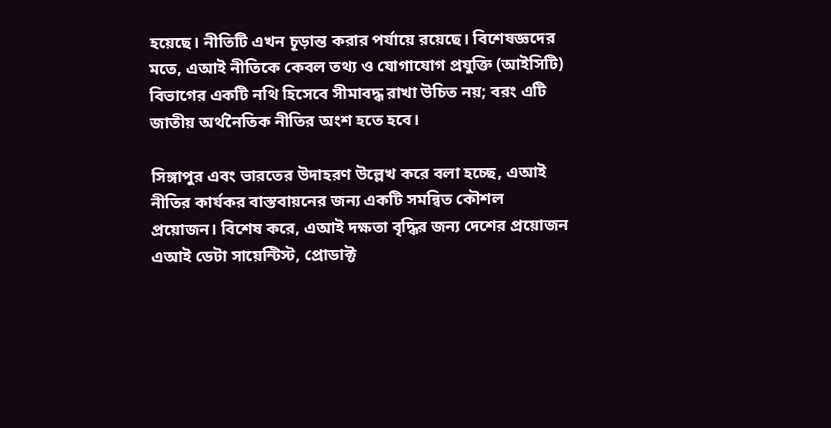হয়েছে। নীতিটি এখন চূড়ান্ত করার পর্যায়ে রয়েছে। বিশেষজ্ঞদের মতে, এআই নীতিকে কেবল তথ্য ও যোগাযোগ প্রযুক্তি (আইসিটি) বিভাগের একটি নথি হিসেবে সীমাবদ্ধ রাখা উচিত নয়; বরং এটি জাতীয় অর্থনৈতিক নীতির অংশ হতে হবে।

সিঙ্গাপুর এবং ভারতের উদাহরণ উল্লেখ করে বলা হচ্ছে, এআই নীতির কার্যকর বাস্তবায়নের জন্য একটি সমন্বিত কৌশল প্রয়োজন। বিশেষ করে, এআই দক্ষতা বৃদ্ধির জন্য দেশের প্রয়োজন এআই ডেটা সায়েন্টিস্ট, প্রোডাক্ট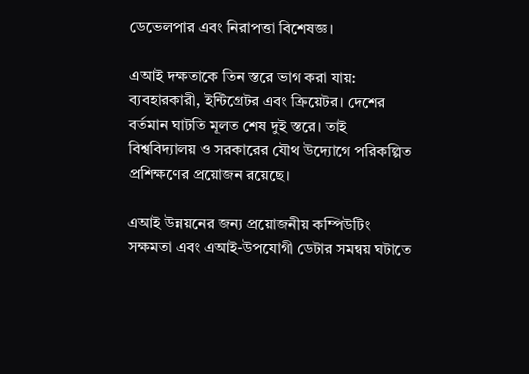ডেভেলপার এবং নিরাপত্তা বিশেষজ্ঞ।

এআই দক্ষতাকে তিন স্তরে ভাগ করা যায়: ব্যবহারকারী, ইন্টিগ্রেটর এবং ক্রিয়েটর। দেশের বর্তমান ঘাটতি মূলত শেষ দুই স্তরে। তাই বিশ্ববিদ্যালয় ও সরকারের যৌথ উদ্যোগে পরিকল্পিত প্রশিক্ষণের প্রয়োজন রয়েছে।

এআই উন্নয়নের জন্য প্রয়োজনীয় কম্পিউটিং সক্ষমতা এবং এআই-উপযোগী ডেটার সমন্বয় ঘটাতে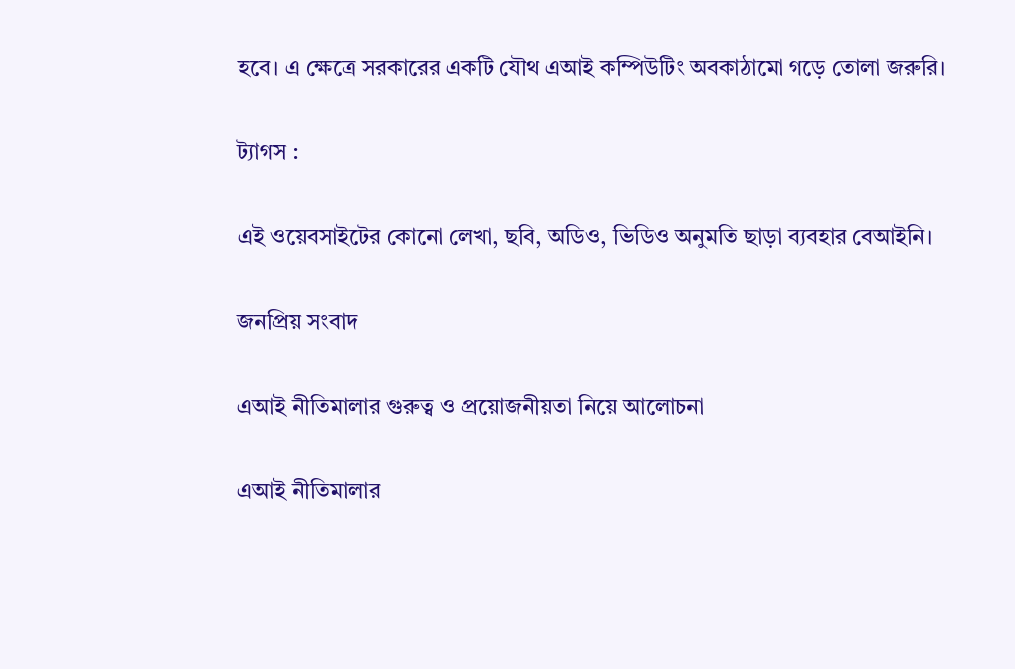হবে। এ ক্ষেত্রে সরকারের একটি যৌথ এআই কম্পিউটিং অবকাঠামো গড়ে তোলা জরুরি।

ট্যাগস :

এই ওয়েবসাইটের কোনো লেখা, ছবি, অডিও, ভিডিও অনুমতি ছাড়া ব্যবহার বেআইনি।

জনপ্রিয় সংবাদ

এআই নীতিমালার গুরুত্ব ও প্রয়োজনীয়তা নিয়ে আলোচনা

এআই নীতিমালার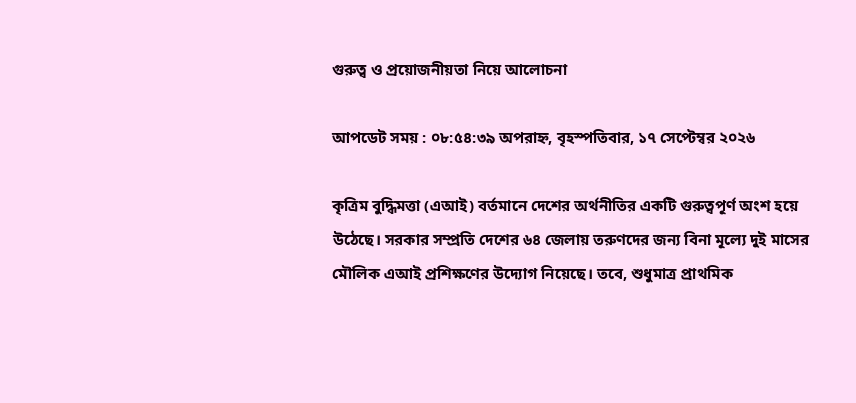গুরুত্ব ও প্রয়োজনীয়তা নিয়ে আলোচনা

আপডেট সময় : ০৮:৫৪:৩৯ অপরাহ্ন, বৃহস্পতিবার, ১৭ সেপ্টেম্বর ২০২৬

কৃত্রিম বুদ্ধিমত্তা (এআই) বর্তমানে দেশের অর্থনীতির একটি গুরুত্বপূর্ণ অংশ হয়ে উঠেছে। সরকার সম্প্রতি দেশের ৬৪ জেলায় তরুণদের জন্য বিনা মূল্যে দুই মাসের মৌলিক এআই প্রশিক্ষণের উদ্যোগ নিয়েছে। তবে, শুধুমাত্র প্রাথমিক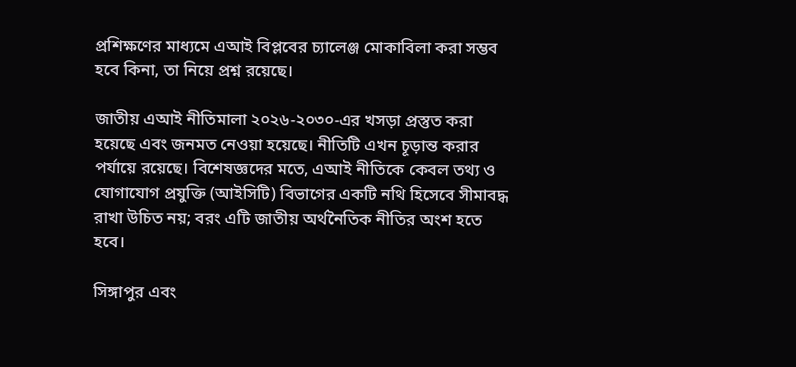প্রশিক্ষণের মাধ্যমে এআই বিপ্লবের চ্যালেঞ্জ মোকাবিলা করা সম্ভব হবে কিনা, তা নিয়ে প্রশ্ন রয়েছে।

জাতীয় এআই নীতিমালা ২০২৬-২০৩০-এর খসড়া প্রস্তুত করা হয়েছে এবং জনমত নেওয়া হয়েছে। নীতিটি এখন চূড়ান্ত করার পর্যায়ে রয়েছে। বিশেষজ্ঞদের মতে, এআই নীতিকে কেবল তথ্য ও যোগাযোগ প্রযুক্তি (আইসিটি) বিভাগের একটি নথি হিসেবে সীমাবদ্ধ রাখা উচিত নয়; বরং এটি জাতীয় অর্থনৈতিক নীতির অংশ হতে হবে।

সিঙ্গাপুর এবং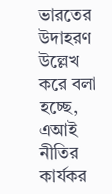ভারতের উদাহরণ উল্লেখ করে বলা হচ্ছে, এআই নীতির কার্যকর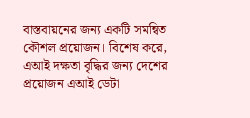বাস্তবায়নের জন্য একটি সমন্বিত কৌশল প্রয়োজন। বিশেষ করে, এআই দক্ষতা বৃদ্ধির জন্য দেশের প্রয়োজন এআই ডেটা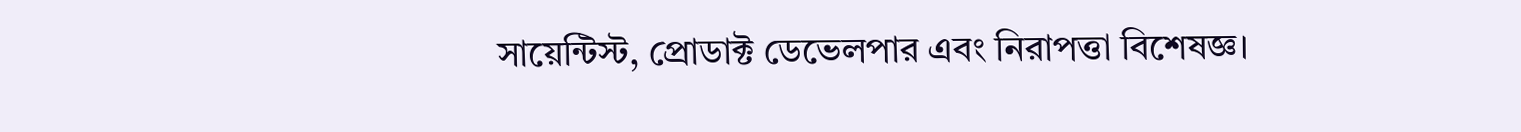সায়েন্টিস্ট, প্রোডাক্ট ডেভেলপার এবং নিরাপত্তা বিশেষজ্ঞ।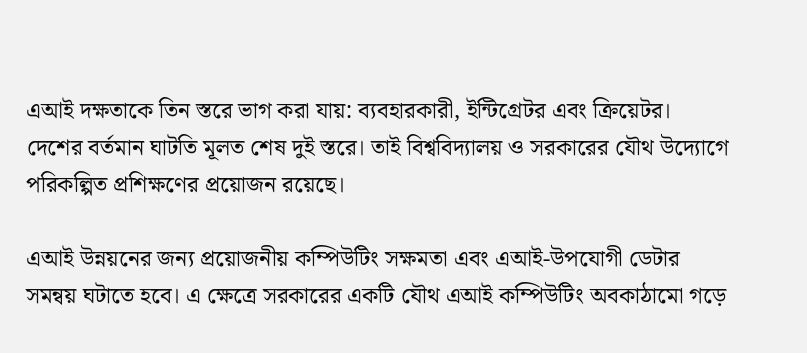এআই দক্ষতাকে তিন স্তরে ভাগ করা যায়: ব্যবহারকারী, ইন্টিগ্রেটর এবং ক্রিয়েটর। দেশের বর্তমান ঘাটতি মূলত শেষ দুই স্তরে। তাই বিশ্ববিদ্যালয় ও সরকারের যৌথ উদ্যোগে পরিকল্পিত প্রশিক্ষণের প্রয়োজন রয়েছে।

এআই উন্নয়নের জন্য প্রয়োজনীয় কম্পিউটিং সক্ষমতা এবং এআই-উপযোগী ডেটার সমন্বয় ঘটাতে হবে। এ ক্ষেত্রে সরকারের একটি যৌথ এআই কম্পিউটিং অবকাঠামো গড়ে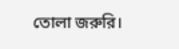তোলা জরুরি।